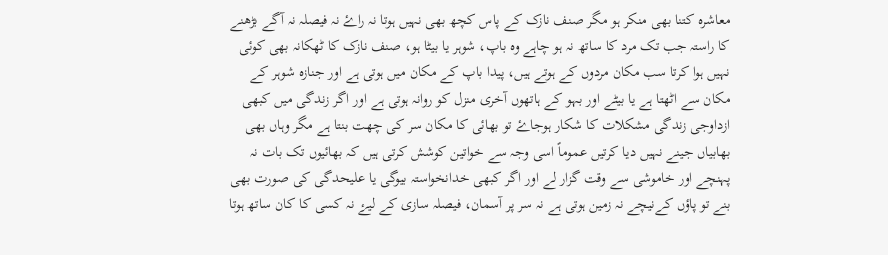معاشرہ کتنا بھی منکر ہو مگر صنف نازک کے پاس کچھ بھی نہیں ہوتا نہ راۓ نہ فیصلہ نہ آگے بڑھنے کا راستہ جب تک مرد کا ساتھ نہ ہو چاہے وہ باپ، شوہر یا بیٹا ہو، صنف نازک کا ٹھکانہ بھی کوئی نہیں ہوا کرتا سب مکان مردوں کے ہوتے ہیں، پیدا باپ کے مکان میں ہوتی ہے اور جنازہ شوہر کے مکان سے اٹھتا ہے یا بیٹے اور بہو کے ہاتھوں آخری منزل کو روانہ ہوتی ہے اور اگر زندگی میں کبھی ازداوجی زندگی مشکلات کا شکار ہوجاۓ تو بھائی کا مکان سر کی چھت بنتا ہے مگر وہاں بھی بھابیاں جینے نہیں دیا کرتیں عموماً اسی وجہ سے خواتین کوشش کرتی ہیں کہ بھائیوں تک بات نہ پہنچے اور خاموشی سے وقت گزار لے اور اگر کبھی خدانخواستہ بیوگی یا علیحدگی کی صورت بھی بنے تو پاؤں کےنیچے نہ زمین ہوتی ہے نہ سر پر آسمان، فیصلہ سازی کے لیۓ نہ کسی کا کان ساتھ ہوتا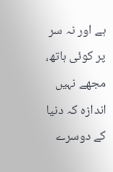ہے اور نہ سر پر کوئی ہاتھ، مجھے نہیں اندازہ کہ دنیا کے دوسرے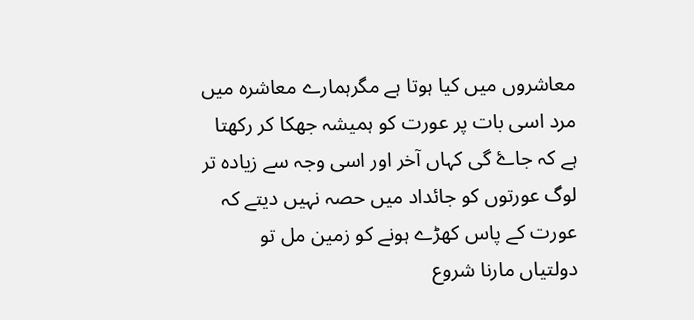معاشروں میں کیا ہوتا ہے مگرہمارے معاشرہ میں مرد اسی بات پر عورت کو ہمیشہ جھکا کر رکھتا ہے کہ جاۓ گی کہاں آخر اور اسی وجہ سے زیادہ تر لوگ عورتوں کو جائداد میں حصہ نہیں دیتے کہ عورت کے پاس کھڑے ہونے کو زمین مل تو دولتیاں مارنا شروع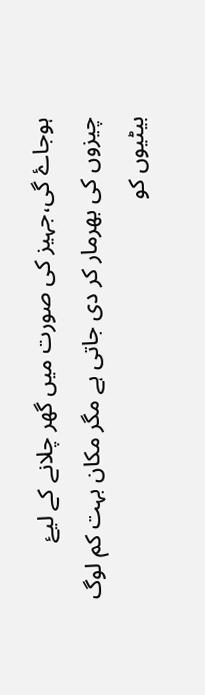ہوجاۓ گی،جہیز کی صورت میں گھر چلانے کے لیۓ چیزوں کی بھرمار کر دی جاتی ہے مگر مکان بہت کم لوگ بیٹیوں کو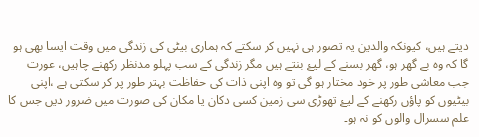دیتے ہیں، کیونکہ والدین یہ تصور ہی نہیں کر سکتے کہ ہماری بیٹی کی زندگی میں وقت ایسا بھی ہو گا کہ وہ بے گھر ہو، گھر بسنے کے لیۓ بنتے ہیں مگر زندگی کے سب پہلو مدنظر رکھنے چاہیں، عورت جب معاشی طور پر خود مختار ہو گی تو وہ اپنی ذات کی حفاظت بہتر طور پر کر سکتی ہے ،اپنی بیٹیوں کو پاؤں رکھنے کے لیۓ تھوڑی سی زمین کسی دکان یا مکان کی صورت میں ضرور دیں جس کا علم سسرال والوں کو نہ ہو۔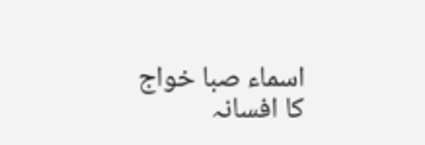اسماء صبا خواج کا افسانہ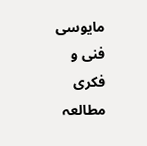مایوسی فنی و فکری مطالعہ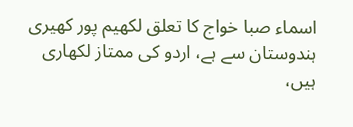اسماء صبا خواج کا تعلق لکھیم پور کھیری ہندوستان سے ہے، اردو کی ممتاز لکھاری ہیں،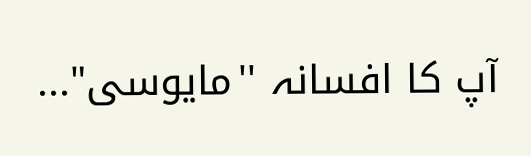آپ کا افسانہ ''مایوسی"...